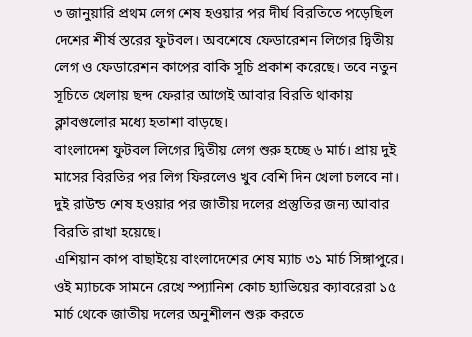৩ জানুয়ারি প্রথম লেগ শেষ হওয়ার পর দীর্ঘ বিরতিতে পড়েছিল দেশের শীর্ষ স্তরের ফুটবল। অবশেষে ফেডারেশন লিগের দ্বিতীয় লেগ ও ফেডারেশন কাপের বাকি সূচি প্রকাশ করেছে। তবে নতুন সূচিতে খেলায় ছন্দ ফেরার আগেই আবার বিরতি থাকায় ক্লাবগুলোর মধ্যে হতাশা বাড়ছে।
বাংলাদেশ ফুটবল লিগের দ্বিতীয় লেগ শুরু হচ্ছে ৬ মার্চ। প্রায় দুই মাসের বিরতির পর লিগ ফিরলেও খুব বেশি দিন খেলা চলবে না। দুই রাউন্ড শেষ হওয়ার পর জাতীয় দলের প্রস্তুতির জন্য আবার বিরতি রাখা হয়েছে।
এশিয়ান কাপ বাছাইয়ে বাংলাদেশের শেষ ম্যাচ ৩১ মার্চ সিঙ্গাপুরে। ওই ম্যাচকে সামনে রেখে স্প্যানিশ কোচ হ্যাভিয়ের ক্যাবরেরা ১৫ মার্চ থেকে জাতীয় দলের অনুশীলন শুরু করতে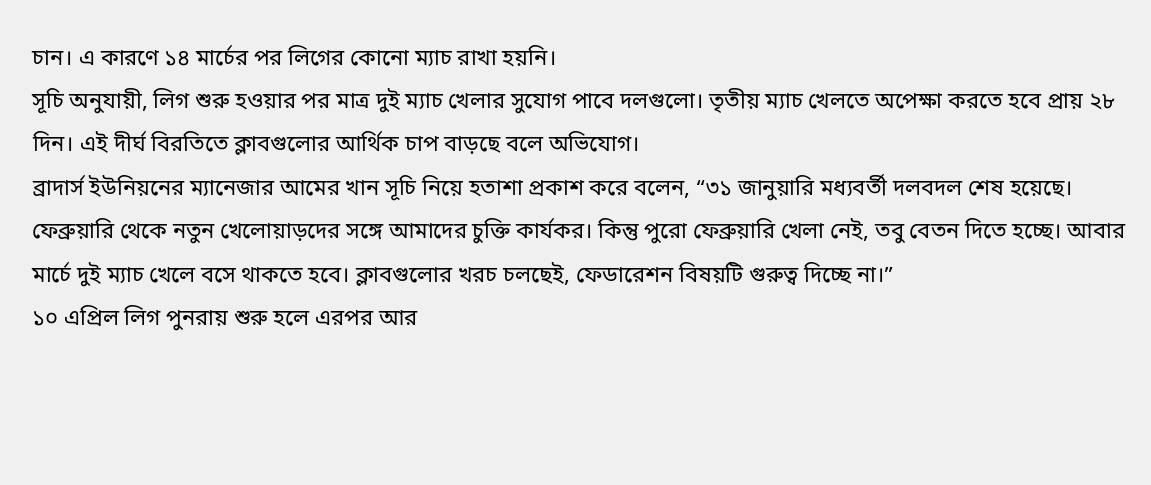চান। এ কারণে ১৪ মার্চের পর লিগের কোনো ম্যাচ রাখা হয়নি।
সূচি অনুযায়ী, লিগ শুরু হওয়ার পর মাত্র দুই ম্যাচ খেলার সুযোগ পাবে দলগুলো। তৃতীয় ম্যাচ খেলতে অপেক্ষা করতে হবে প্রায় ২৮ দিন। এই দীর্ঘ বিরতিতে ক্লাবগুলোর আর্থিক চাপ বাড়ছে বলে অভিযোগ।
ব্রাদার্স ইউনিয়নের ম্যানেজার আমের খান সূচি নিয়ে হতাশা প্রকাশ করে বলেন, “৩১ জানুয়ারি মধ্যবর্তী দলবদল শেষ হয়েছে। ফেব্রুয়ারি থেকে নতুন খেলোয়াড়দের সঙ্গে আমাদের চুক্তি কার্যকর। কিন্তু পুরো ফেব্রুয়ারি খেলা নেই, তবু বেতন দিতে হচ্ছে। আবার মার্চে দুই ম্যাচ খেলে বসে থাকতে হবে। ক্লাবগুলোর খরচ চলছেই, ফেডারেশন বিষয়টি গুরুত্ব দিচ্ছে না।”
১০ এপ্রিল লিগ পুনরায় শুরু হলে এরপর আর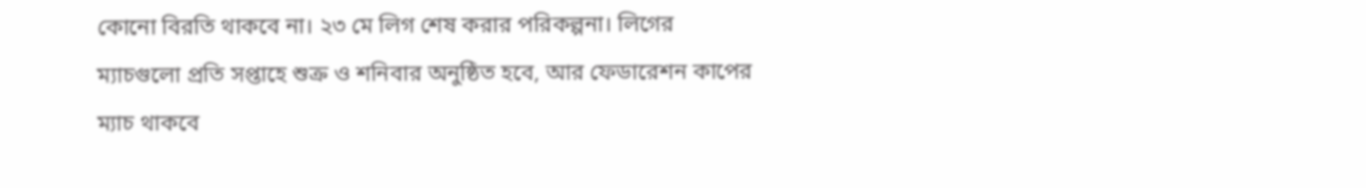কোনো বিরতি থাকবে না। ২৩ মে লিগ শেষ করার পরিকল্পনা। লিগের ম্যাচগুলো প্রতি সপ্তাহে শুক্র ও শনিবার অনুষ্ঠিত হবে, আর ফেডারেশন কাপের ম্যাচ থাকবে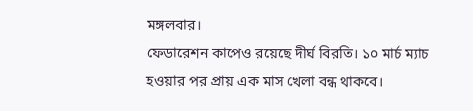মঙ্গলবার।
ফেডারেশন কাপেও রয়েছে দীর্ঘ বিরতি। ১০ মার্চ ম্যাচ হওয়ার পর প্রায় এক মাস খেলা বন্ধ থাকবে।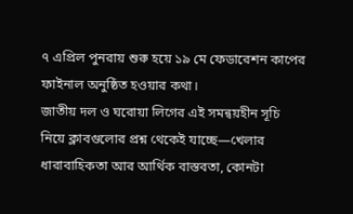৭ এপ্রিল পুনরায় শুরু হয়ে ১৯ মে ফেডারেশন কাপের ফাইনাল অনুষ্ঠিত হওয়ার কথা।
জাতীয় দল ও ঘরোয়া লিগের এই সমন্বয়হীন সূচি নিয়ে ক্লাবগুলোর প্রশ্ন থেকেই যাচ্ছে—খেলার ধারাবাহিকতা আর আর্থিক বাস্তবতা, কোনটা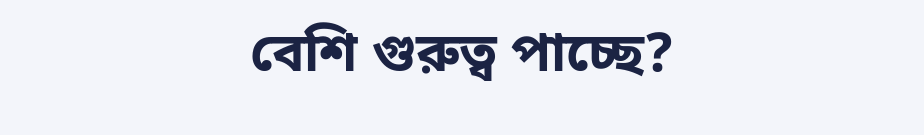বেশি গুরুত্ব পাচ্ছে?